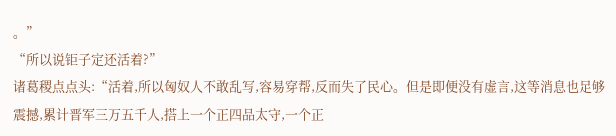。”
“所以说钜子定还活着?”
诸葛稷点点头:“活着,所以匈奴人不敢乱写,容易穿帮,反而失了民心。但是即便没有虚言,这等消息也足够震撼,累计晋军三万五千人,搭上一个正四品太守,一个正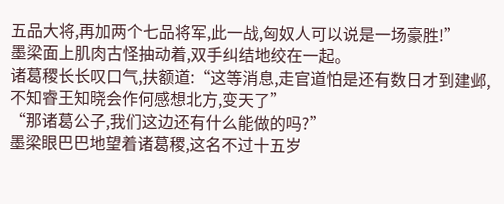五品大将,再加两个七品将军,此一战,匈奴人可以说是一场豪胜!”
墨梁面上肌肉古怪抽动着,双手纠结地绞在一起。
诸葛稷长长叹口气,扶额道:“这等消息,走官道怕是还有数日才到建邺,不知睿王知晓会作何感想北方,变天了”
“那诸葛公子,我们这边还有什么能做的吗?”
墨梁眼巴巴地望着诸葛稷,这名不过十五岁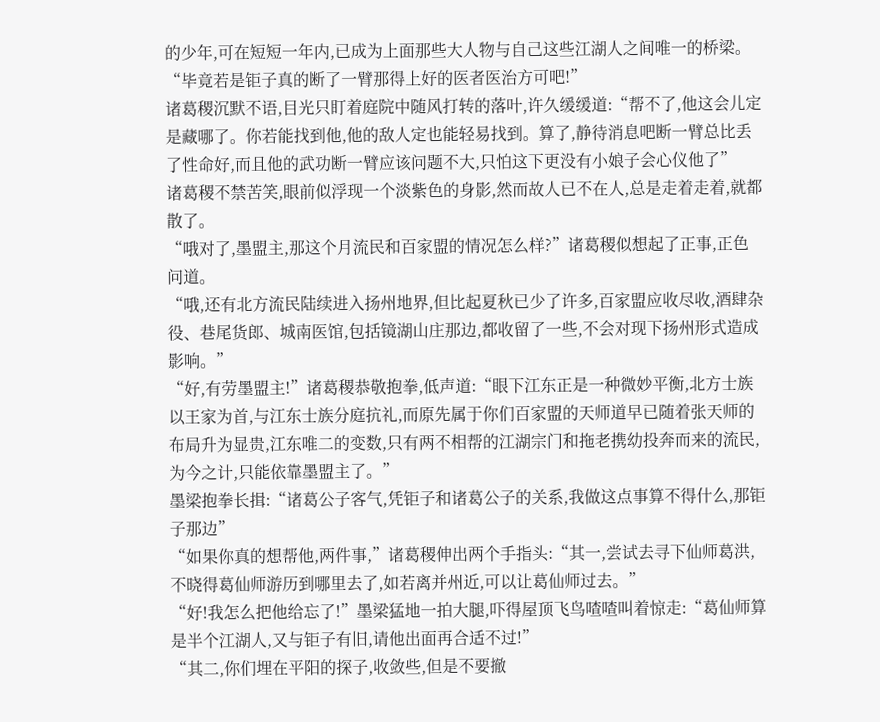的少年,可在短短一年内,已成为上面那些大人物与自己这些江湖人之间唯一的桥梁。
“毕竟若是钜子真的断了一臂那得上好的医者医治方可吧!”
诸葛稷沉默不语,目光只盯着庭院中随风打转的落叶,许久缓缓道:“帮不了,他这会儿定是藏哪了。你若能找到他,他的敌人定也能轻易找到。算了,静待消息吧断一臂总比丢了性命好,而且他的武功断一臂应该问题不大,只怕这下更没有小娘子会心仪他了”
诸葛稷不禁苦笑,眼前似浮现一个淡紫色的身影,然而故人已不在人,总是走着走着,就都散了。
“哦对了,墨盟主,那这个月流民和百家盟的情况怎么样?”诸葛稷似想起了正事,正色问道。
“哦,还有北方流民陆续进入扬州地界,但比起夏秋已少了许多,百家盟应收尽收,酒肆杂役、巷尾货郎、城南医馆,包括镜湖山庄那边,都收留了一些,不会对现下扬州形式造成影响。”
“好,有劳墨盟主!”诸葛稷恭敬抱拳,低声道:“眼下江东正是一种微妙平衡,北方士族以王家为首,与江东士族分庭抗礼,而原先属于你们百家盟的天师道早已随着张天师的布局升为显贵,江东唯二的变数,只有两不相帮的江湖宗门和拖老携幼投奔而来的流民,为今之计,只能依靠墨盟主了。”
墨梁抱拳长揖:“诸葛公子客气,凭钜子和诸葛公子的关系,我做这点事算不得什么,那钜子那边”
“如果你真的想帮他,两件事,”诸葛稷伸出两个手指头:“其一,尝试去寻下仙师葛洪,不晓得葛仙师游历到哪里去了,如若离并州近,可以让葛仙师过去。”
“好!我怎么把他给忘了!”墨梁猛地一拍大腿,吓得屋顶飞鸟喳喳叫着惊走:“葛仙师算是半个江湖人,又与钜子有旧,请他出面再合适不过!”
“其二,你们埋在平阳的探子,收敛些,但是不要撤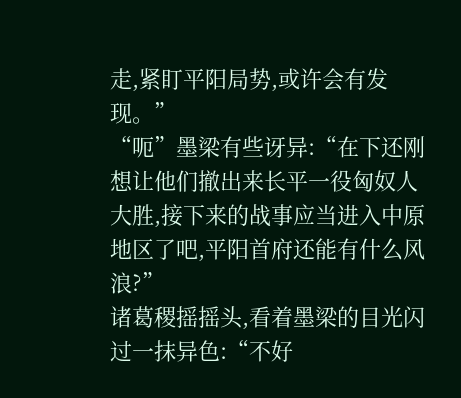走,紧盯平阳局势,或许会有发现。”
“呃”墨梁有些讶异:“在下还刚想让他们撤出来长平一役匈奴人大胜,接下来的战事应当进入中原地区了吧,平阳首府还能有什么风浪?”
诸葛稷摇摇头,看着墨梁的目光闪过一抹异色:“不好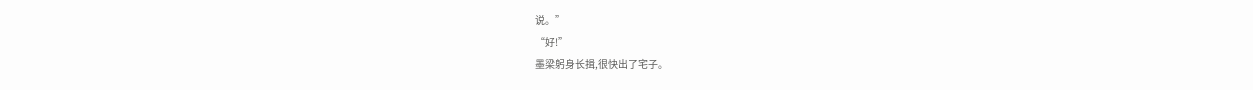说。”
“好!”
墨梁躬身长揖,很快出了宅子。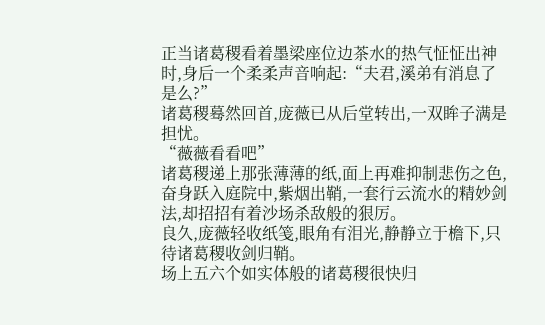正当诸葛稷看着墨梁座位边茶水的热气怔怔出神时,身后一个柔柔声音响起:“夫君,溪弟有消息了是么?”
诸葛稷蓦然回首,庞薇已从后堂转出,一双眸子满是担忧。
“薇薇看看吧”
诸葛稷递上那张薄薄的纸,面上再难抑制悲伤之色,奋身跃入庭院中,紫烟出鞘,一套行云流水的精妙剑法,却招招有着沙场杀敌般的狠厉。
良久,庞薇轻收纸笺,眼角有泪光,静静立于檐下,只待诸葛稷收剑归鞘。
场上五六个如实体般的诸葛稷很快归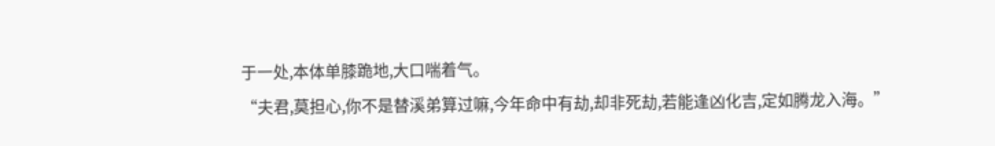于一处,本体单膝跪地,大口喘着气。
“夫君,莫担心,你不是替溪弟算过嘛,今年命中有劫,却非死劫,若能逢凶化吉,定如腾龙入海。”